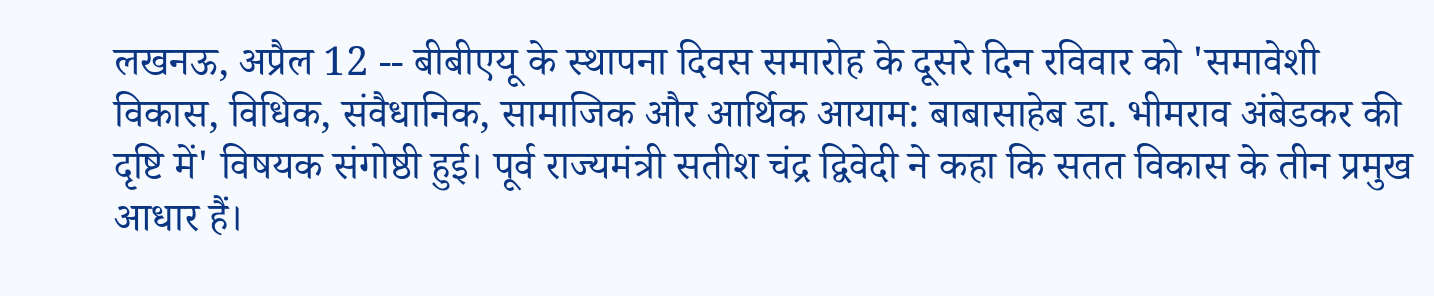लखनऊ, अप्रैल 12 -- बीबीएयू के स्थापना दिवस समारोह के दूसरे दिन रविवार को 'समावेशी विकास, विधिक, संवैधानिक, सामाजिक और आर्थिक आयाम: बाबासाहेब डा. भीमराव अंबेडकर की दृष्टि में' विषयक संगोष्ठी हुई। पूर्व राज्यमंत्री सतीश चंद्र द्विवेदी ने कहा कि सतत विकास के तीन प्रमुख आधार हैं।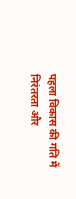पहला विकास की गति में निरंतरता और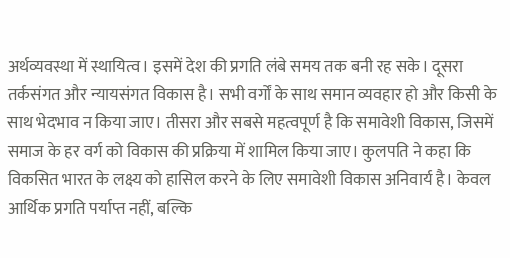अर्थव्यवस्था में स्थायित्व। इसमें देश की प्रगति लंबे समय तक बनी रह सके। दूसरा तर्कसंगत और न्यायसंगत विकास है। सभी वर्गों के साथ समान व्यवहार हो और किसी के साथ भेदभाव न किया जाए। तीसरा और सबसे महत्वपूर्ण है कि समावेशी विकास, जिसमें समाज के हर वर्ग को विकास की प्रक्रिया में शामिल किया जाए। कुलपति ने कहा कि विकसित भारत के लक्ष्य को हासिल करने के लिए समावेशी विकास अनिवार्य है। केवल आर्थिक प्रगति पर्याप्त नहीं, बल्कि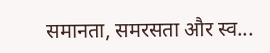समानता, समरसता और स्व...